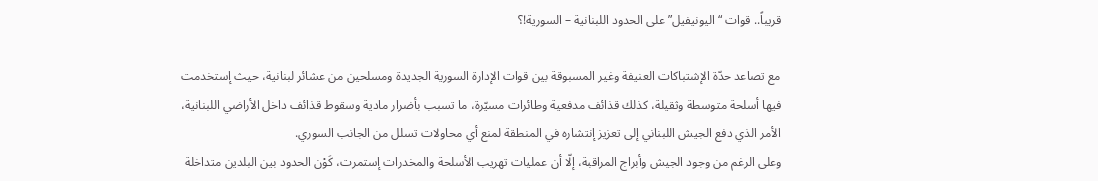قريباً.. قوات “اليونيفيل” على الحدود اللبنانية – السورية!؟

مع تصاعد حدّة الإشتباكات العنيفة وغير المسبوقة بين قوات الإدارة السورية الجديدة ومسلحين من عشائر لبنانية، حيث إستخدمت فيها أسلحة متوسطة وثقيلة، كذلك قذائف مدفعية وطائرات مسيّرة، ما تسبب بأضرار مادية وسقوط قذائف داخل الأراضي اللبنانية، الأمر الذي دفع الجيش اللبناني إلى تعزيز إنتشاره في المنطقة لمنع أي محاولات تسلل من الجانب السوري.
وعلى الرغم من وجود الجيش وأبراج المراقبة، إلّا أن عمليات تهريب الأسلحة والمخدرات إستمرت، كَوْن الحدود بين البلدين متداخلة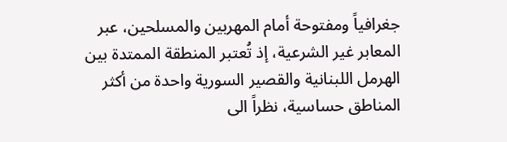جغرافياً ومفتوحة أمام المهربين والمسلحين، عبر المعابر غير الشرعية، إذ تُعتبر المنطقة الممتدة بين الهرمل اللبنانية والقصير السورية واحدة من أكثر المناطق حساسية، نظراً الى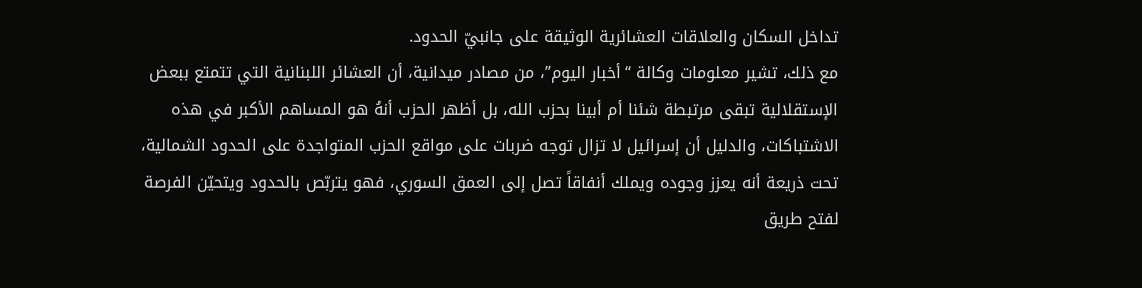تداخل السكان والعلاقات العشائرية الوثيقة على جانبيّ الحدود.
مع ذلك، تشير معلومات وكالة “أخبار اليوم”، من مصادر ميدانية، أن العشائر اللبنانية التي تتمتع ببعض الإستقلالية تبقى مرتبطة شئنا أم أبينا بحزب الله، بل أظهر الحزب أنهُ هو المساهم الأكبر في هذه الاشتباكات، والدليل أن إسرائيل لا تزال توجه ضربات على مواقع الحزب المتواجدة على الحدود الشمالية، تحت ذريعة أنه يعزز وجوده ويملك أنفاقاً تصل إلى العمق السوري، فهو يتربّص بالحدود ويتحيّن الفرصة لفتح طريق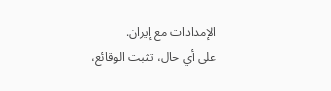الإمدادات مع إيران.
على أي حال، تثبت الوقائع،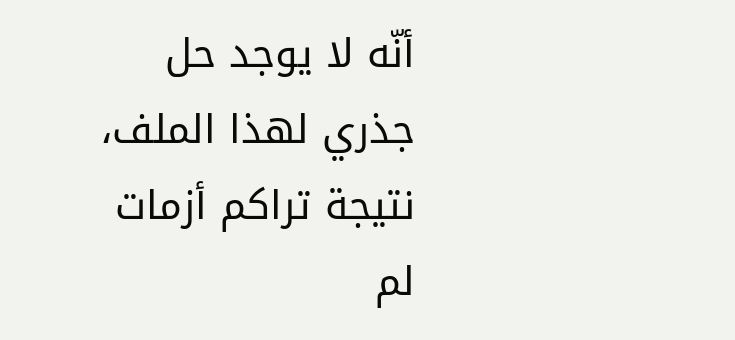أنّه لا يوجد حل جذري لهذا الملف، نتيجة تراكم أزمات لم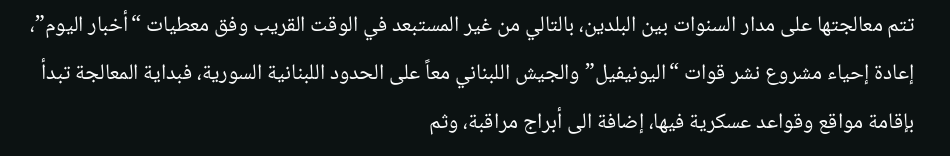تتم معالجتها على مدار السنوات بين البلدين، بالتالي من غير المستبعد في الوقت القريب وفق معطيات “أخبار اليوم”، إعادة إحياء مشروع نشر قوات “اليونيفيل” والجيش اللبناني معاً على الحدود اللبنانية السورية، فبداية المعالجة تبدأ بإقامة مواقع وقواعد عسكرية فيها، إضافة الى أبراج مراقبة، وثم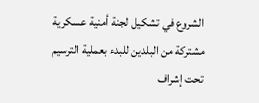الشروع في تشكيل لجنة أمنية عسكرية مشتركة من البلدين للبدء بعملية الترسيم تحت إشراف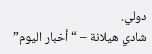دولي.
شادي هيلانة – “أخبار اليوم”